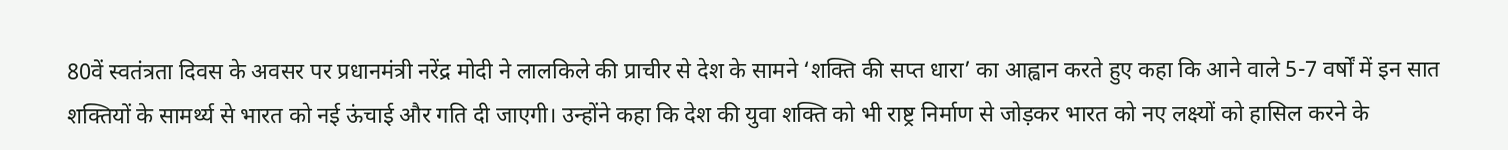80वें स्वतंत्रता दिवस के अवसर पर प्रधानमंत्री नरेंद्र मोदी ने लालकिले की प्राचीर से देश के सामने ‘शक्ति की सप्त धारा’ का आह्वान करते हुए कहा कि आने वाले 5-7 वर्षों में इन सात शक्तियों के सामर्थ्य से भारत को नई ऊंचाई और गति दी जाएगी। उन्होंने कहा कि देश की युवा शक्ति को भी राष्ट्र निर्माण से जोड़कर भारत को नए लक्ष्यों को हासिल करने के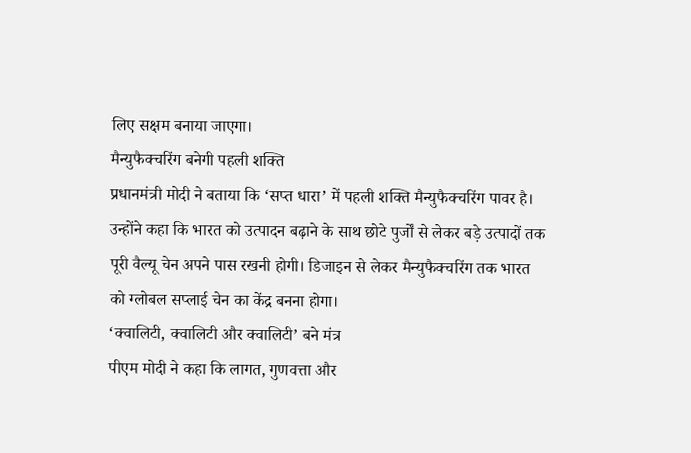लिए सक्षम बनाया जाएगा।
मैन्युफैक्चरिंग बनेगी पहली शक्ति
प्रधानमंत्री मोदी ने बताया कि ‘सप्त धारा’ में पहली शक्ति मैन्युफैक्चरिंग पावर है। उन्होंने कहा कि भारत को उत्पादन बढ़ाने के साथ छोटे पुर्जों से लेकर बड़े उत्पादों तक पूरी वैल्यू चेन अपने पास रखनी होगी। डिजाइन से लेकर मैन्युफैक्चरिंग तक भारत को ग्लोबल सप्लाई चेन का केंद्र बनना होगा।
‘क्वालिटी, क्वालिटी और क्वालिटी’ बने मंत्र
पीएम मोदी ने कहा कि लागत, गुणवत्ता और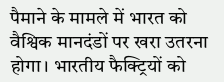पैमाने के मामले में भारत को वैश्विक मानदंडों पर खरा उतरना होगा। भारतीय फैक्ट्रियों को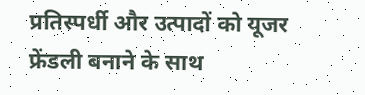प्रतिस्पर्धी और उत्पादों को यूजर फ्रेंडली बनाने के साथ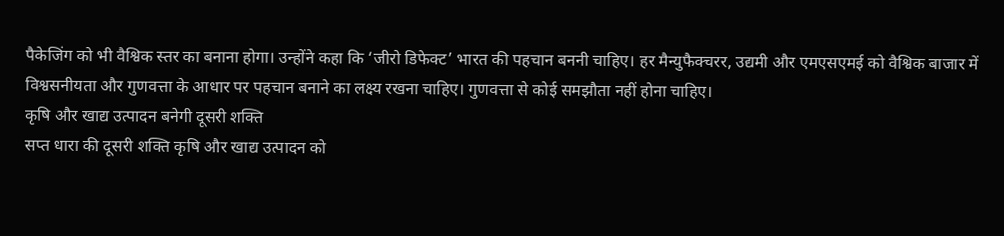पैकेजिंग को भी वैश्विक स्तर का बनाना होगा। उन्होंने कहा कि ‘जीरो डिफेक्ट’ भारत की पहचान बननी चाहिए। हर मैन्युफैक्चरर, उद्यमी और एमएसएमई को वैश्विक बाजार में विश्वसनीयता और गुणवत्ता के आधार पर पहचान बनाने का लक्ष्य रखना चाहिए। गुणवत्ता से कोई समझौता नहीं होना चाहिए।
कृषि और खाद्य उत्पादन बनेगी दूसरी शक्ति
सप्त धारा की दूसरी शक्ति कृषि और खाद्य उत्पादन को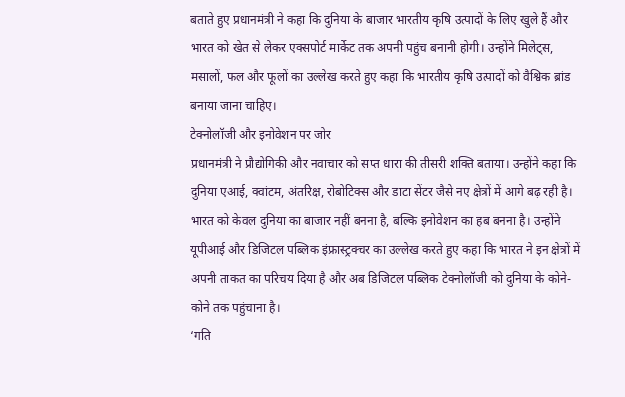बताते हुए प्रधानमंत्री ने कहा कि दुनिया के बाजार भारतीय कृषि उत्पादों के लिए खुले हैं और भारत को खेत से लेकर एक्सपोर्ट मार्केट तक अपनी पहुंच बनानी होगी। उन्होंने मिलेट्स, मसालों, फल और फूलों का उल्लेख करते हुए कहा कि भारतीय कृषि उत्पादों को वैश्विक ब्रांड बनाया जाना चाहिए।
टेक्नोलॉजी और इनोवेशन पर जोर
प्रधानमंत्री ने प्रौद्योगिकी और नवाचार को सप्त धारा की तीसरी शक्ति बताया। उन्होंने कहा कि दुनिया एआई, क्वांटम, अंतरिक्ष, रोबोटिक्स और डाटा सेंटर जैसे नए क्षेत्रों में आगे बढ़ रही है। भारत को केवल दुनिया का बाजार नहीं बनना है, बल्कि इनोवेशन का हब बनना है। उन्होंने यूपीआई और डिजिटल पब्लिक इंफ्रास्ट्रक्चर का उल्लेख करते हुए कहा कि भारत ने इन क्षेत्रों में अपनी ताकत का परिचय दिया है और अब डिजिटल पब्लिक टेक्नोलॉजी को दुनिया के कोने-कोने तक पहुंचाना है।
‘गति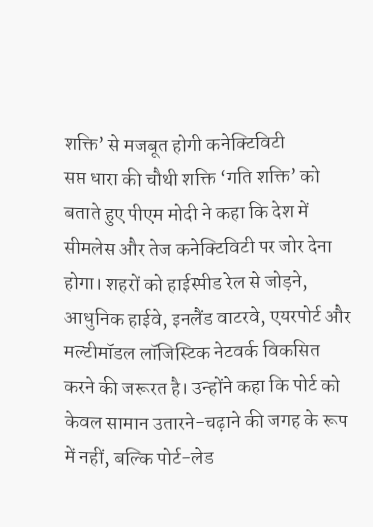शक्ति’ से मजबूत होगी कनेक्टिविटी
सप्त धारा की चौथी शक्ति ‘गति शक्ति’ को बताते हुए पीएम मोदी ने कहा कि देश में सीमलेस और तेज कनेक्टिविटी पर जोर देना होगा। शहरों को हाईस्पीड रेल से जोड़ने, आधुनिक हाईवे, इनलैंड वाटरवे, एयरपोर्ट और मल्टीमॉडल लॉजिस्टिक नेटवर्क विकसित करने की जरूरत है। उन्होंने कहा कि पोर्ट को केवल सामान उतारने-चढ़ाने की जगह के रूप में नहीं, बल्कि पोर्ट-लेड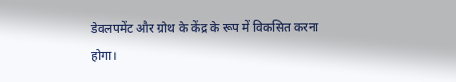डेवलपमेंट और ग्रोथ के केंद्र के रूप में विकसित करना होगा।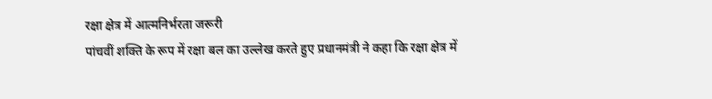रक्षा क्षेत्र में आत्मनिर्भरता जरूरी
पांचवीं शक्ति के रूप में रक्षा बल का उल्लेख करते हुए प्रधानमंत्री ने कहा कि रक्षा क्षेत्र में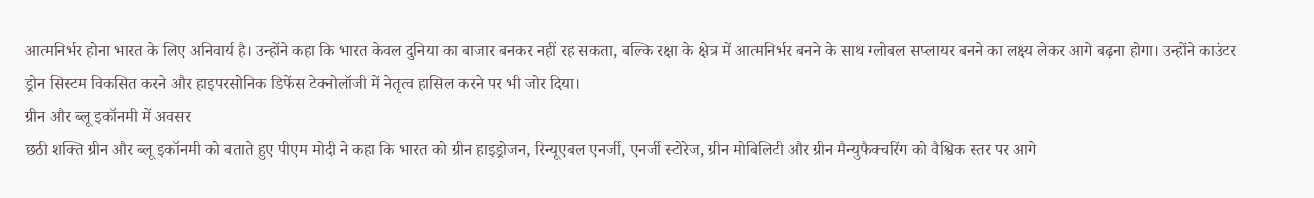आत्मनिर्भर होना भारत के लिए अनिवार्य है। उन्होंने कहा कि भारत केवल दुनिया का बाजार बनकर नहीं रह सकता, बल्कि रक्षा के क्षेत्र में आत्मनिर्भर बनने के साथ ग्लोबल सप्लायर बनने का लक्ष्य लेकर आगे बढ़ना होगा। उन्होंने काउंटर ड्रोन सिस्टम विकसित करने और हाइपरसोनिक डिफेंस टेक्नोलॉजी में नेतृत्व हासिल करने पर भी जोर दिया।
ग्रीन और ब्लू इकॉनमी में अवसर
छठी शक्ति ग्रीन और ब्लू इकॉनमी को बताते हुए पीएम मोदी ने कहा कि भारत को ग्रीन हाइड्रोजन, रिन्यूएबल एनर्जी, एनर्जी स्टोरेज, ग्रीन मोबिलिटी और ग्रीन मैन्युफैक्चरिंग को वैश्विक स्तर पर आगे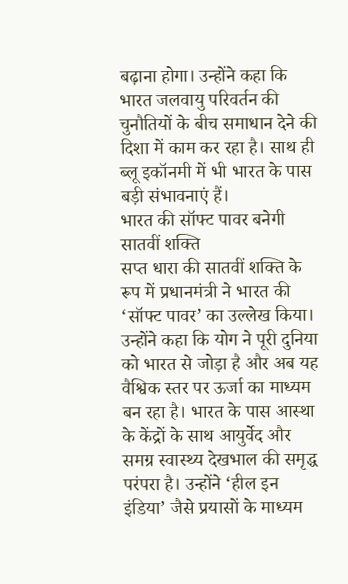बढ़ाना होगा। उन्होंने कहा कि भारत जलवायु परिवर्तन की चुनौतियों के बीच समाधान देने की दिशा में काम कर रहा है। साथ ही ब्लू इकॉनमी में भी भारत के पास बड़ी संभावनाएं हैं।
भारत की सॉफ्ट पावर बनेगी सातवीं शक्ति
सप्त धारा की सातवीं शक्ति के रूप में प्रधानमंत्री ने भारत की ‘सॉफ्ट पावर’ का उल्लेख किया। उन्होंने कहा कि योग ने पूरी दुनिया को भारत से जोड़ा है और अब यह वैश्विक स्तर पर ऊर्जा का माध्यम बन रहा है। भारत के पास आस्था के केंद्रों के साथ आयुर्वेद और समग्र स्वास्थ्य देखभाल की समृद्ध परंपरा है। उन्होंने ‘हील इन इंडिया’ जैसे प्रयासों के माध्यम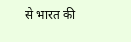से भारत की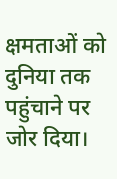क्षमताओं को दुनिया तक पहुंचाने पर जोर दिया।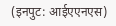(इनपुट: आईएएनएस)